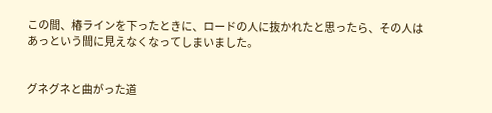この間、椿ラインを下ったときに、ロードの人に抜かれたと思ったら、その人はあっという間に見えなくなってしまいました。


グネグネと曲がった道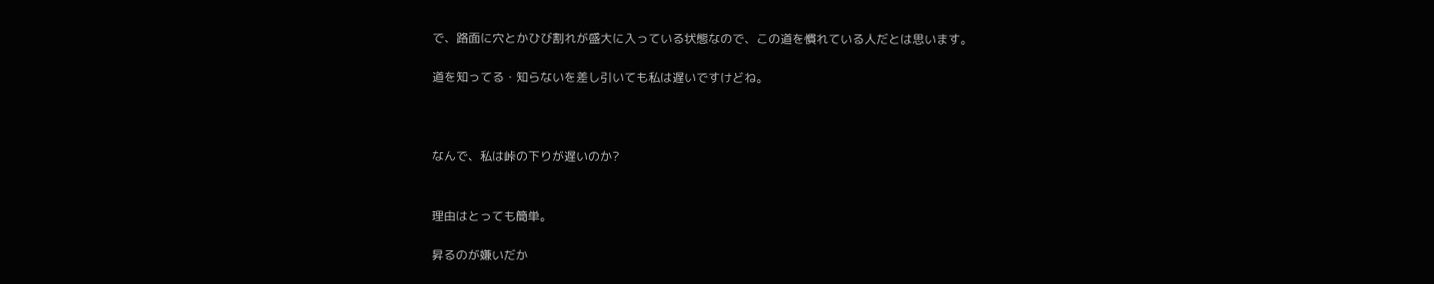で、路面に穴とかひび割れが盛大に入っている状態なので、この道を慣れている人だとは思います。

道を知ってる・知らないを差し引いても私は遅いですけどね。



なんで、私は峠の下りが遅いのか?


理由はとっても簡単。

昇るのが嫌いだか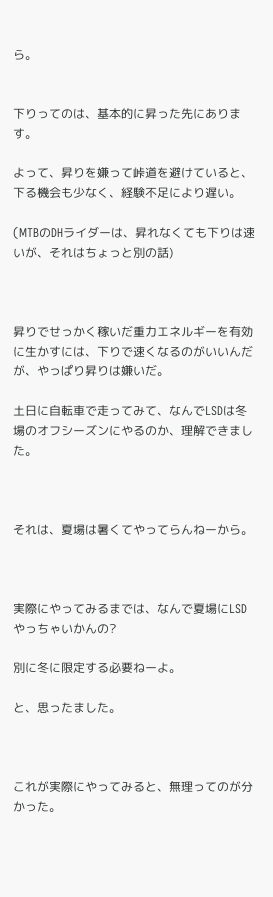ら。


下りってのは、基本的に昇った先にあります。

よって、昇りを嫌って峠道を避けていると、下る機会も少なく、経験不足により遅い。

(MTBのDHライダーは、昇れなくても下りは速いが、それはちょっと別の話)



昇りでせっかく稼いだ重力エネルギーを有効に生かすには、下りで速くなるのがいいんだが、やっぱり昇りは嫌いだ。

土日に自転車で走ってみて、なんでLSDは冬場のオフシーズンにやるのか、理解できました。



それは、夏場は暑くてやってらんねーから。



実際にやってみるまでは、なんで夏場にLSDやっちゃいかんの?

別に冬に限定する必要ねーよ。

と、思ったました。



これが実際にやってみると、無理ってのが分かった。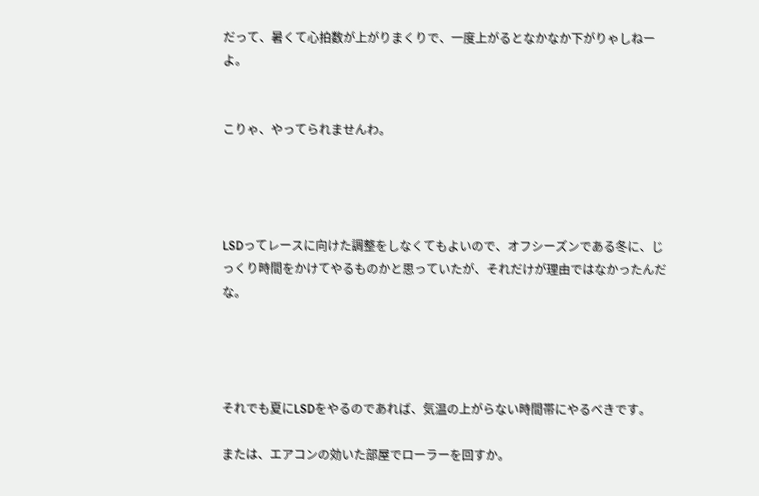だって、暑くて心拍数が上がりまくりで、一度上がるとなかなか下がりゃしねーよ。


こりゃ、やってられませんわ。




LSDってレースに向けた調整をしなくてもよいので、オフシーズンである冬に、じっくり時間をかけてやるものかと思っていたが、それだけが理由ではなかったんだな。




それでも夏にLSDをやるのであれば、気温の上がらない時間帯にやるべきです。

または、エアコンの効いた部屋でローラーを回すか。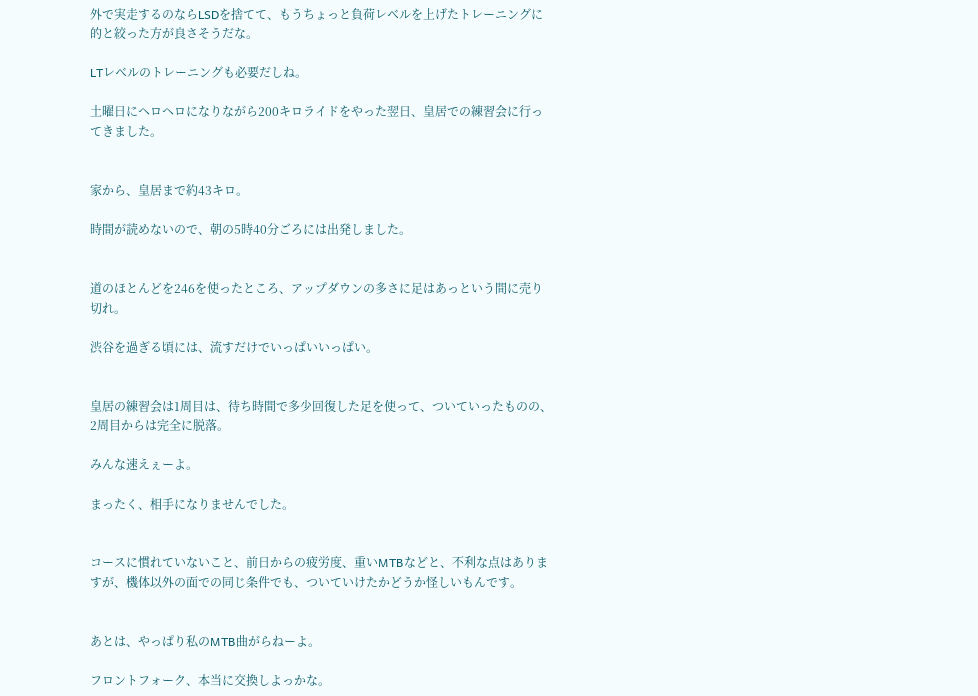外で実走するのならLSDを捨てて、もうちょっと負荷レベルを上げたトレーニングに的と絞った方が良さそうだな。

LTレベルのトレーニングも必要だしね。

土曜日にヘロヘロになりながら200キロライドをやった翌日、皇居での練習会に行ってきました。


家から、皇居まで約43キロ。

時間が読めないので、朝の5時40分ごろには出発しました。


道のほとんどを246を使ったところ、アップダウンの多さに足はあっという間に売り切れ。

渋谷を過ぎる頃には、流すだけでいっぱいいっぱい。


皇居の練習会は1周目は、待ち時間で多少回復した足を使って、ついていったものの、2周目からは完全に脱落。

みんな速えぇーよ。

まったく、相手になりませんでした。


コースに慣れていないこと、前日からの疲労度、重いMTBなどと、不利な点はありますが、機体以外の面での同じ条件でも、ついていけたかどうか怪しいもんです。


あとは、やっぱり私のMTB曲がらねーよ。

フロントフォーク、本当に交換しよっかな。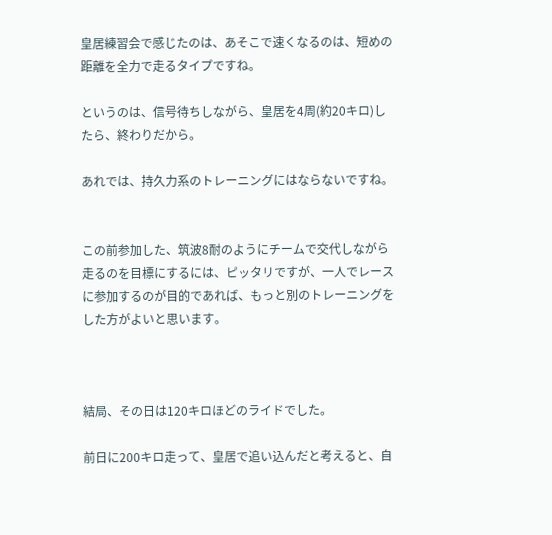皇居練習会で感じたのは、あそこで速くなるのは、短めの距離を全力で走るタイプですね。

というのは、信号待ちしながら、皇居を4周(約20キロ)したら、終わりだから。

あれでは、持久力系のトレーニングにはならないですね。


この前参加した、筑波8耐のようにチームで交代しながら走るのを目標にするには、ピッタリですが、一人でレースに参加するのが目的であれば、もっと別のトレーニングをした方がよいと思います。



結局、その日は120キロほどのライドでした。

前日に200キロ走って、皇居で追い込んだと考えると、自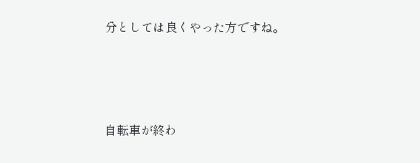分としては良くやった方ですね。



自転車が終わ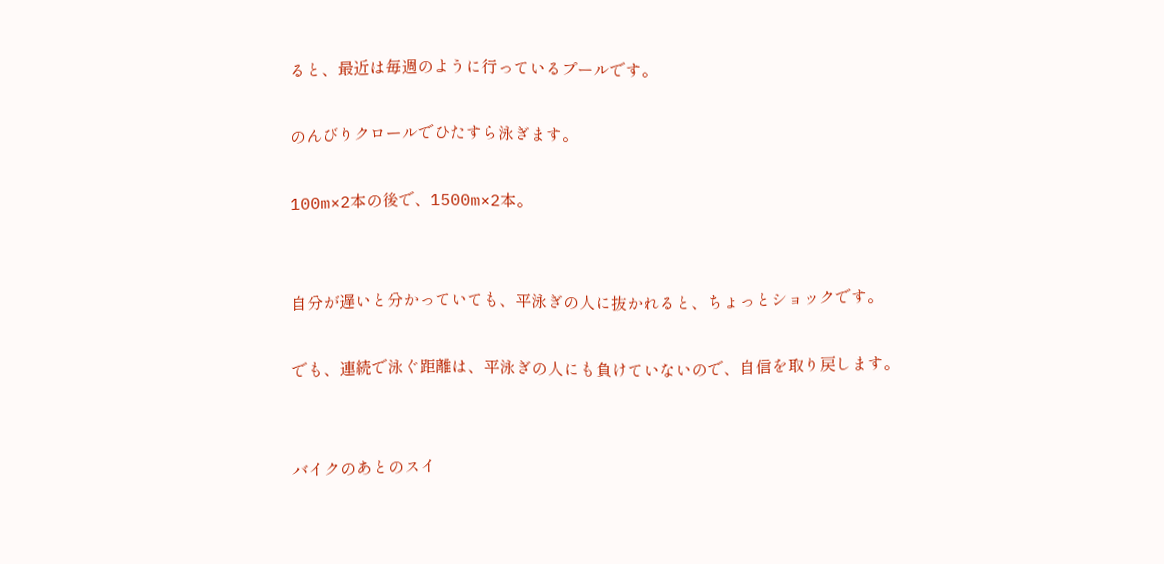ると、最近は毎週のように行っているプールです。

のんびりクロールでひたすら泳ぎます。

100m×2本の後で、1500m×2本。


自分が遅いと分かっていても、平泳ぎの人に抜かれると、ちょっとショックです。

でも、連続で泳ぐ距離は、平泳ぎの人にも負けていないので、自信を取り戻します。


バイクのあとのスイ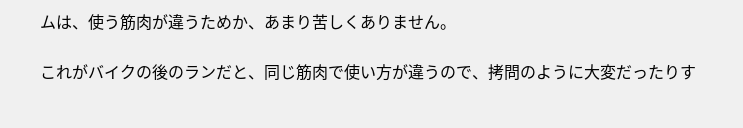ムは、使う筋肉が違うためか、あまり苦しくありません。

これがバイクの後のランだと、同じ筋肉で使い方が違うので、拷問のように大変だったりす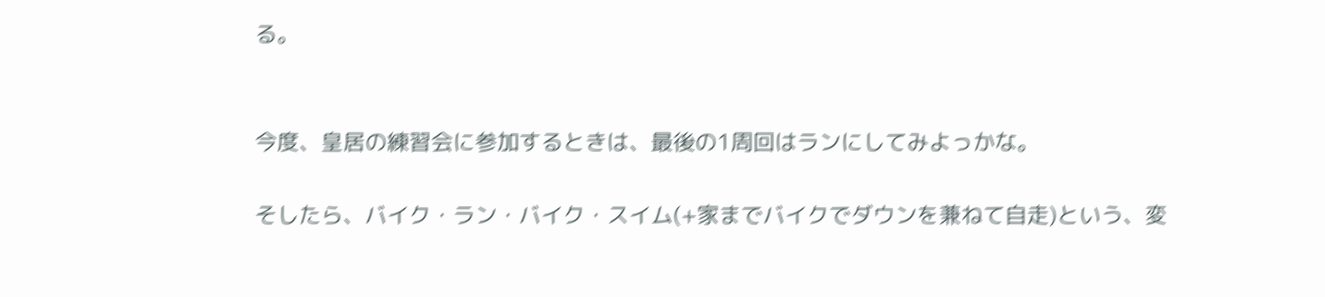る。


今度、皇居の練習会に参加するときは、最後の1周回はランにしてみよっかな。

そしたら、バイク・ラン・バイク・スイム(+家までバイクでダウンを兼ねて自走)という、変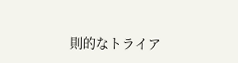則的なトライア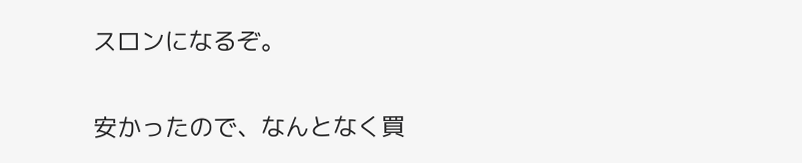スロンになるぞ。

安かったので、なんとなく買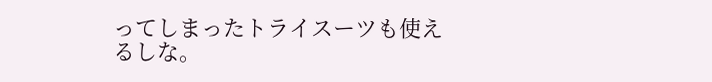ってしまったトライスーツも使えるしな。